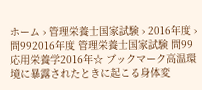ホーム › 管理栄養士国家試験 › 2016年度 › 問992016年度 管理栄養士国家試験 問99応用栄養学2016年☆ ブックマーク高温環境に暴露されたときに起こる身体変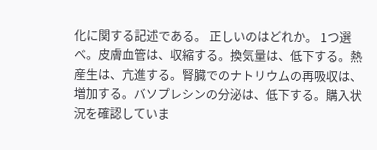化に関する記述である。 正しいのはどれか。 1つ選べ。皮膚血管は、収縮する。換気量は、低下する。熱産生は、亢進する。腎臓でのナトリウムの再吸収は、増加する。バソプレシンの分泌は、低下する。購入状況を確認していま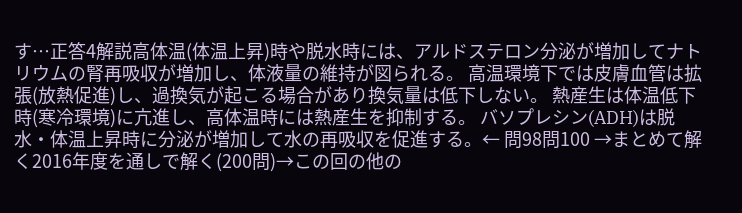す…正答4解説高体温(体温上昇)時や脱水時には、アルドステロン分泌が増加してナトリウムの腎再吸収が増加し、体液量の維持が図られる。 高温環境下では皮膚血管は拡張(放熱促進)し、過換気が起こる場合があり換気量は低下しない。 熱産生は体温低下時(寒冷環境)に亢進し、高体温時には熱産生を抑制する。 バソプレシン(ADH)は脱水・体温上昇時に分泌が増加して水の再吸収を促進する。← 問98問100 →まとめて解く2016年度を通しで解く(200問)→この回の他の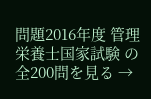問題2016年度 管理栄養士国家試験 の全200問を見る →